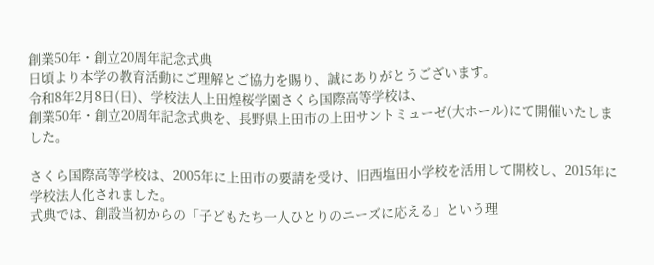創業50年・創立20周年記念式典
日頃より本学の教育活動にご理解とご協力を賜り、誠にありがとうございます。
令和8年2月8日(日)、学校法人上田煌桜学園さくら国際高等学校は、
創業50年・創立20周年記念式典を、長野県上田市の上田サントミューゼ(大ホール)にて開催いたしました。

さくら国際高等学校は、2005年に上田市の要請を受け、旧西塩田小学校を活用して開校し、2015年に学校法人化されました。
式典では、創設当初からの「子どもたち一人ひとりのニーズに応える」という理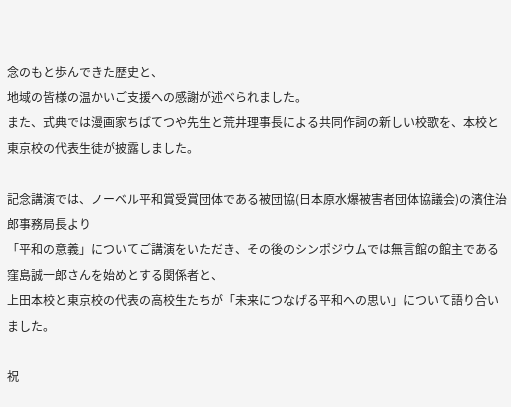念のもと歩んできた歴史と、
地域の皆様の温かいご支援への感謝が述べられました。
また、式典では漫画家ちばてつや先生と荒井理事長による共同作詞の新しい校歌を、本校と東京校の代表生徒が披露しました。

記念講演では、ノーベル平和賞受賞団体である被団協(日本原水爆被害者団体協議会)の濱住治郎事務局長より
「平和の意義」についてご講演をいただき、その後のシンポジウムでは無言館の館主である窪島誠一郎さんを始めとする関係者と、
上田本校と東京校の代表の高校生たちが「未来につなげる平和への思い」について語り合いました。

祝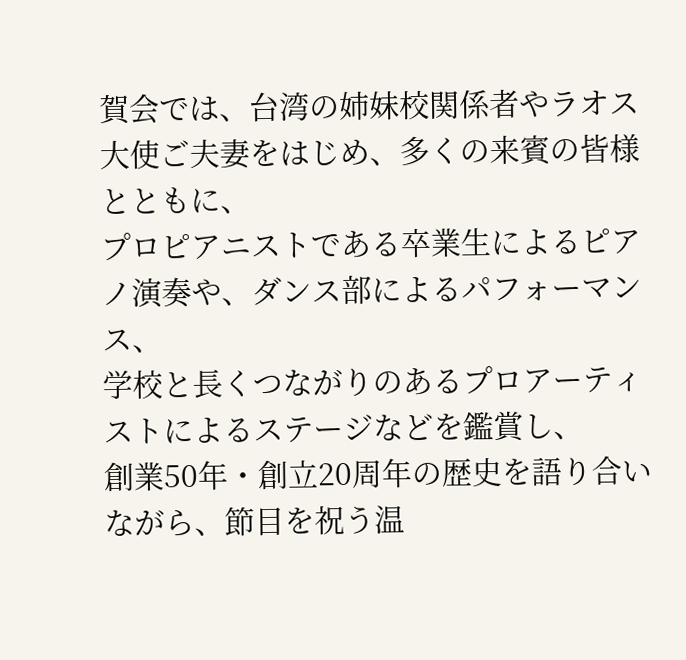賀会では、台湾の姉妹校関係者やラオス大使ご夫妻をはじめ、多くの来賓の皆様とともに、
プロピアニストである卒業生によるピアノ演奏や、ダンス部によるパフォーマンス、
学校と長くつながりのあるプロアーティストによるステージなどを鑑賞し、
創業50年・創立20周年の歴史を語り合いながら、節目を祝う温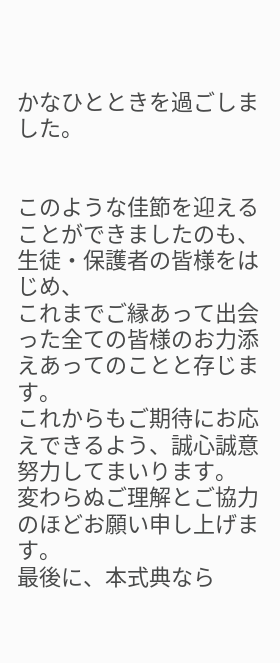かなひとときを過ごしました。


このような佳節を迎えることができましたのも、生徒・保護者の皆様をはじめ、
これまでご縁あって出会った全ての皆様のお力添えあってのことと存じます。
これからもご期待にお応えできるよう、誠心誠意努力してまいります。
変わらぬご理解とご協力のほどお願い申し上げます。
最後に、本式典なら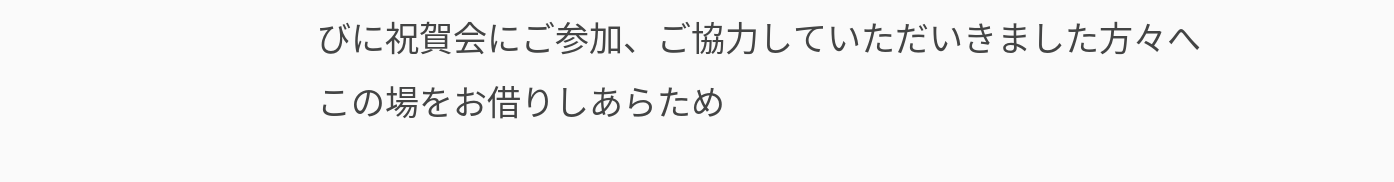びに祝賀会にご参加、ご協力していただいきました方々へ
この場をお借りしあらため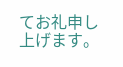てお礼申し上げます。